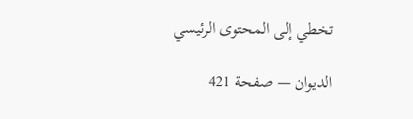تخطي إلى المحتوى الرئيسي

الديوان — صفحة 421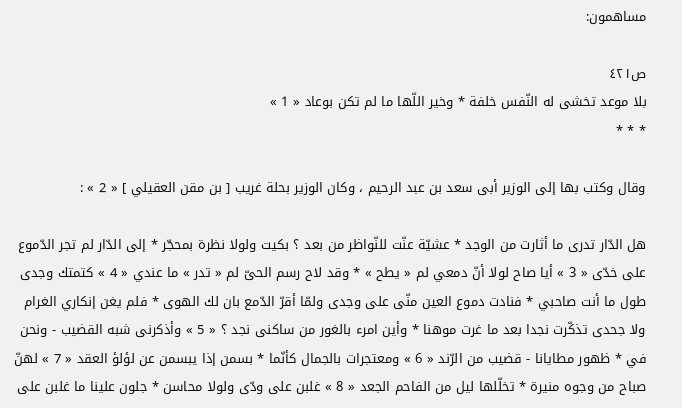مساهمون:

ص٤٢١
بلا موعد تخشى له النّفس خلفة * وخير اللّها ما لم تكن بوعاد « 1 »
* * *

وقال وكتب بها إلى الوزير أبى سعد بن عبد الرحيم ، وكان الوزير بحلة غريب [ بن مقن العقيلي ] « 2 » :

هل الدّار تدرى ما أثارت من الوجد * عشيّة عنّت للنّواظر من بعد ؟ بكيت ولولا نظرة بمحجّر * إلى الدّار لم تجر الدّموع على خدّى « 3 » أيا صاح لولا أنّ دمعي لم « يطح » * وقد لاح رسم الحىّ لم « تدر » ما عندي « 4 » كتمتك وجدى طول ما أنت صاحبي * فنادت دموع العين منّى على وجدى ولمّا أقرّ الدّمع بان لك الهوى * فلم يغن إنكاري الغرام ولا جحدى تذكّرت نجدا بعد ما غرت موهنا * وأين امرء بالغور من ساكنى نجد ؟ « 5 » وأذكرنى شبه القضيب - ونحن في * ظهور مطايانا - قضيب من الرّند « 6 » ومعتجرات بالجمال كأنّما * بسمن إذا يبسمن عن لؤلؤ العقد « 7 » لهنّ صباح من وجوه منيرة * تخلّلها ليل من الفاحم الجعد « 8 » غلبن على ودّى ولولا محاسن * جلون علينا ما غلبن على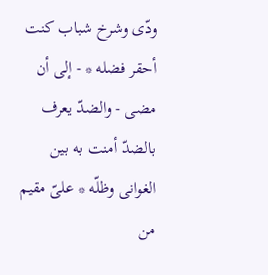ودّى وشرخ شباب كنت أحقر فضله * - إلى أن مضى - والضدّ يعرف بالضدّ أمنت به بين الغوانى وظلّه * علىّ مقيم من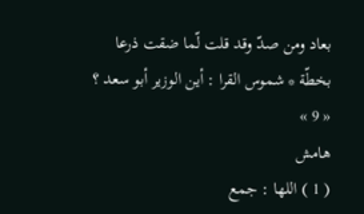بعاد ومن صدّ وقد قلت لّما ضقت ذرعا بخطّة * شموس القرا : أين الوزير أبو سعد ؟ « 9 »
هامش
( 1 ) اللها : جمع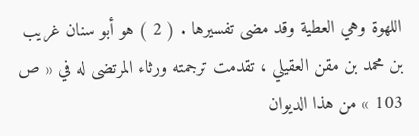اللهوة وهي العطية وقد مضى تفسيرها . ( 2 ) هو أبو سنان غريب بن محمد بن مقن العقيلي ، تقدمت ترجمته ورثاء المرتضى له في « ص 103 » من هذا الديوان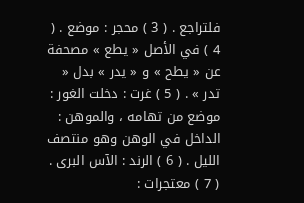فلتراجع . ( 3 ) محجر : موضع . ( 4 ) في الأصل « يطع » مصحفة عن « يطح » و « يدر » بدل « تدر » . ( 5 ) غرت : دخلت الغور : موضع من تهامه ، والموهن : الداخل في الوهن وهو منتصف الليل . ( 6 ) الرند : الآس البرى . ( 7 ) معتجرات :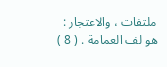ملتفات ، والاعتجار : هو لف العمامة . ( 8 )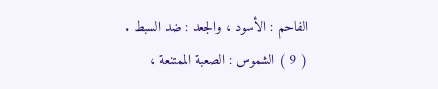الفاحم : الأسود ، والجعد : ضد السبط . ( 9 ) الشموس : الصعبة الممتنعة ،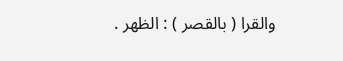والقرا ( بالقصر ) : الظهر .